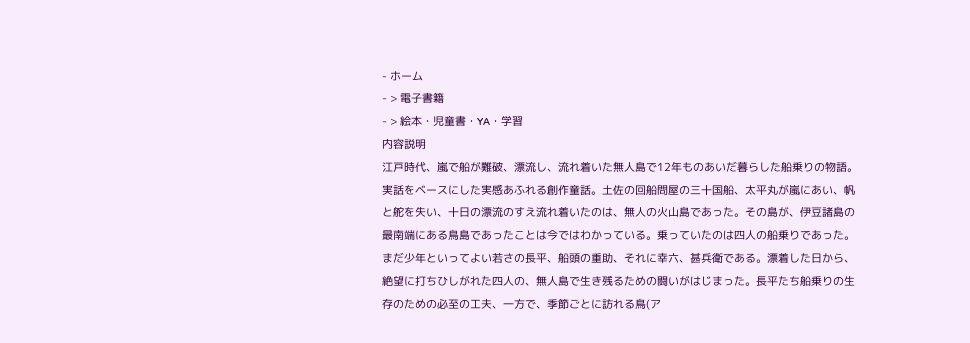- ホーム
- > 電子書籍
- > 絵本・児童書・YA・学習
内容説明
江戸時代、嵐で船が難破、漂流し、流れ着いた無人島で12年ものあいだ暮らした船乗りの物語。実話をベースにした実感あふれる創作童話。土佐の回船問屋の三十国船、太平丸が嵐にあい、帆と舵を失い、十日の漂流のすえ流れ着いたのは、無人の火山島であった。その島が、伊豆諸島の最南端にある鳥島であったことは今ではわかっている。乗っていたのは四人の船乗りであった。まだ少年といってよい若さの長平、船頭の重助、それに幸六、甚兵衛である。漂着した日から、絶望に打ちひしがれた四人の、無人島で生き残るための闘いがはじまった。長平たち船乗りの生存のための必至の工夫、一方で、季節ごとに訪れる鳥(ア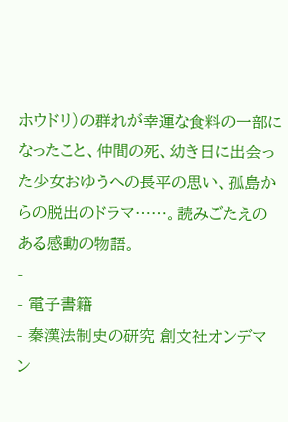ホウドリ)の群れが幸運な食料の一部になったこと、仲間の死、幼き日に出会った少女おゆうへの長平の思い、孤島からの脱出のドラマ……。読みごたえのある感動の物語。
-
- 電子書籍
- 秦漢法制史の研究 創文社オンデマン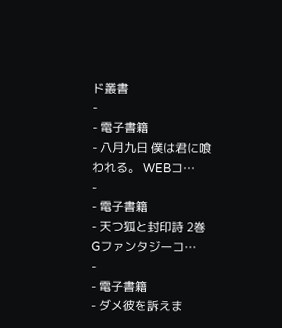ド叢書
-
- 電子書籍
- 八月九日 僕は君に喰われる。 WEBコ…
-
- 電子書籍
- 天つ狐と封印詩 2巻 Gファンタジーコ…
-
- 電子書籍
- ダメ彼を訴えま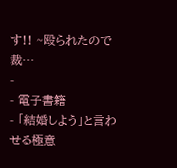す!! ~殴られたので裁…
-
- 電子書籍
- 「結婚しよう」と言わせる極意